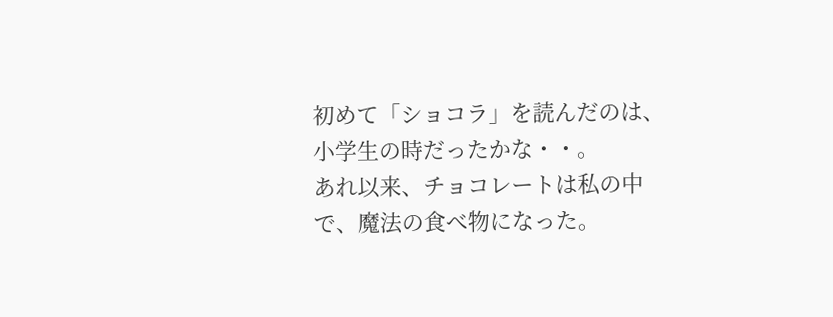初めて「ショコラ」を読んだのは、小学生の時だったかな・・。
あれ以来、チョコレートは私の中で、魔法の食べ物になった。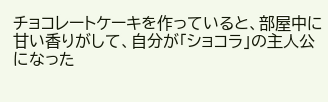チョコレートケーキを作っていると、部屋中に甘い香りがして、自分が「ショコラ」の主人公になった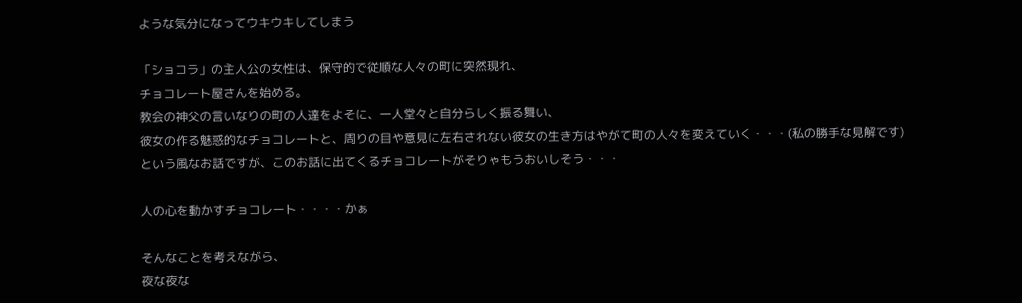ような気分になってウキウキしてしまう

「ショコラ」の主人公の女性は、保守的で従順な人々の町に突然現れ、
チョコレート屋さんを始める。
教会の神父の言いなりの町の人達をよそに、一人堂々と自分らしく振る舞い、
彼女の作る魅惑的なチョコレートと、周りの目や意見に左右されない彼女の生き方はやがて町の人々を変えていく・・・(私の勝手な見解です)
という風なお話ですが、このお話に出てくるチョコレートがそりゃもうおいしそう・・・

人の心を動かすチョコレート・・・・かぁ

そんなことを考えながら、
夜な夜な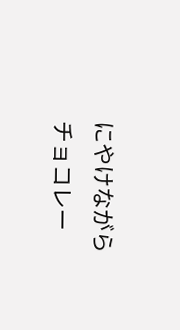にやけながらチョコレー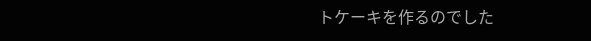トケーキを作るのでした